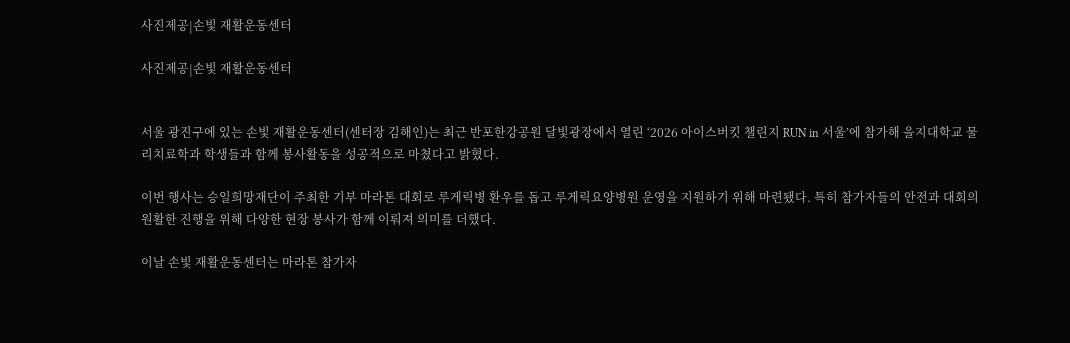사진제공|손빛 재활운동센터

사진제공|손빛 재활운동센터


서울 광진구에 있는 손빛 재활운동센터(센터장 김해인)는 최근 반포한강공원 달빛광장에서 열린 ‘2026 아이스버킷 챌린지 RUN in 서울’에 참가해 을지대학교 물리치료학과 학생들과 함께 봉사활동을 성공적으로 마쳤다고 밝혔다.

이번 행사는 승일희망재단이 주최한 기부 마라톤 대회로 루게릭병 환우를 돕고 루게릭요양병원 운영을 지원하기 위해 마련됐다. 특히 참가자들의 안전과 대회의 원활한 진행을 위해 다양한 현장 봉사가 함께 이뤄져 의미를 더했다.

이날 손빛 재활운동센터는 마라톤 참가자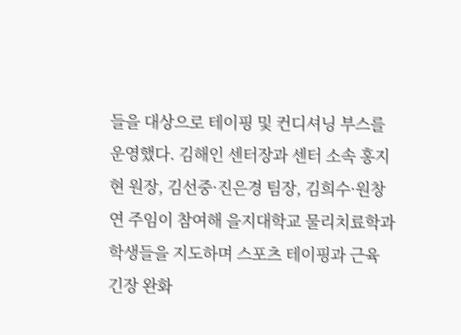들을 대상으로 테이핑 및 컨디셔닝 부스를 운영했다. 김해인 센터장과 센터 소속 홍지현 원장, 김선중·진은경 팀장, 김희수·원창연 주임이 참여해 을지대학교 물리치료학과 학생들을 지도하며 스포츠 테이핑과 근육 긴장 완화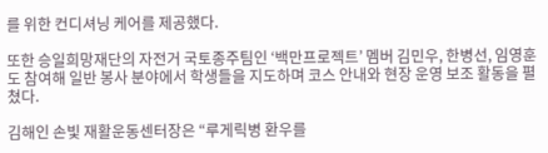를 위한 컨디셔닝 케어를 제공했다.

또한 승일희망재단의 자전거 국토종주팀인 ‘백만프로젝트’ 멤버 김민우, 한병선, 임영훈도 참여해 일반 봉사 분야에서 학생들을 지도하며 코스 안내와 현장 운영 보조 활동을 펼쳤다.

김해인 손빛 재활운동센터장은 “루게릭병 환우를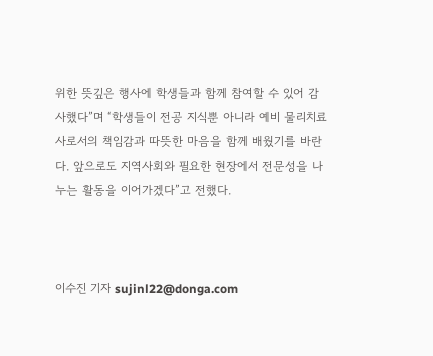위한 뜻깊은 행사에 학생들과 함께 참여할 수 있어 감사했다”며 “학생들이 전공 지식뿐 아니라 예비 물리치료사로서의 책임감과 따뜻한 마음을 함께 배웠기를 바란다. 앞으로도 지역사회와 필요한 현장에서 전문성을 나누는 활동을 이어가겠다”고 전했다.



이수진 기자 sujinl22@donga.com